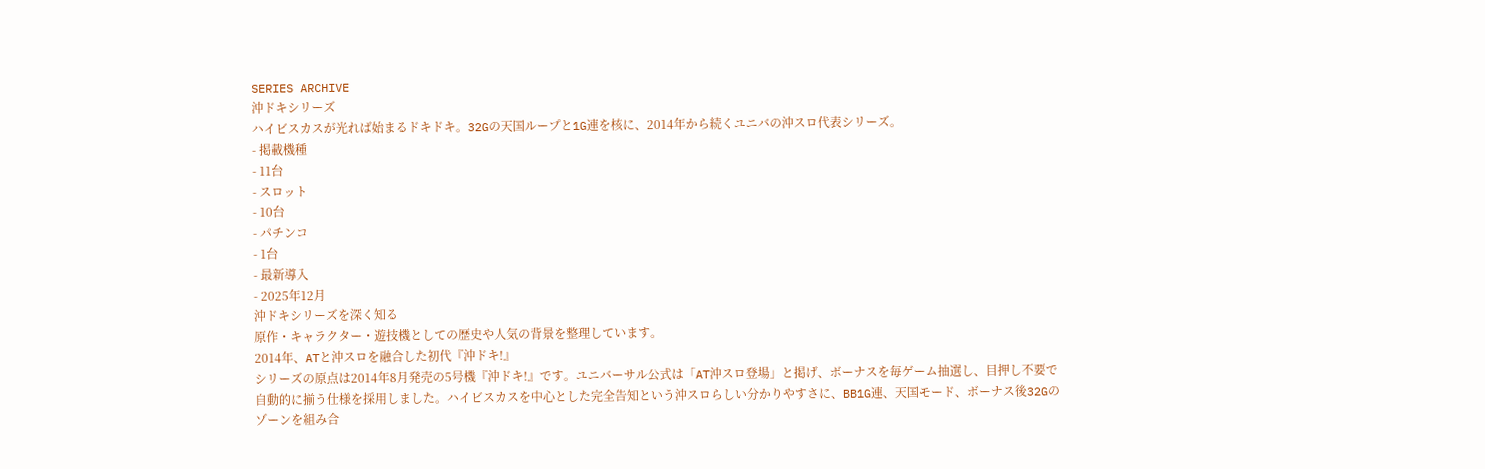SERIES ARCHIVE
沖ドキシリーズ
ハイビスカスが光れば始まるドキドキ。32Gの天国ループと1G連を核に、2014年から続くユニバの沖スロ代表シリーズ。
- 掲載機種
- 11台
- スロット
- 10台
- パチンコ
- 1台
- 最新導入
- 2025年12月
沖ドキシリーズを深く知る
原作・キャラクター・遊技機としての歴史や人気の背景を整理しています。
2014年、ATと沖スロを融合した初代『沖ドキ!』
シリーズの原点は2014年8月発売の5号機『沖ドキ!』です。ユニバーサル公式は「AT沖スロ登場」と掲げ、ボーナスを毎ゲーム抽選し、目押し不要で自動的に揃う仕様を採用しました。ハイビスカスを中心とした完全告知という沖スロらしい分かりやすさに、BB1G連、天国モード、ボーナス後32Gのゾーンを組み合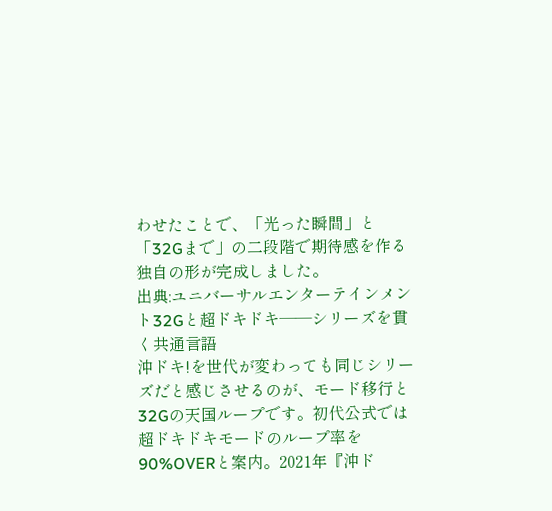わせたことで、「光った瞬間」と「32Gまで」の二段階で期待感を作る独自の形が完成しました。
出典:ユニバーサルエンターテインメント32Gと超ドキドキ――シリーズを貫く共通言語
沖ドキ!を世代が変わっても同じシリーズだと感じさせるのが、モード移行と32Gの天国ループです。初代公式では超ドキドキモードのループ率を90%OVERと案内。2021年『沖ド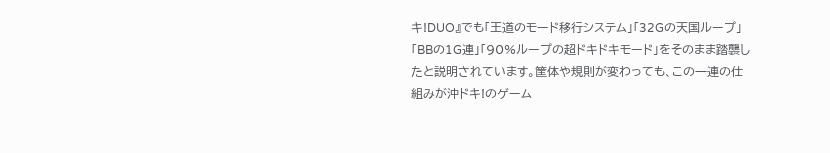キ!DUO』でも「王道のモード移行システム」「32Gの天国ループ」「BBの1G連」「90%ループの超ドキドキモード」をそのまま踏襲したと説明されています。筐体や規則が変わっても、この一連の仕組みが沖ドキ!のゲーム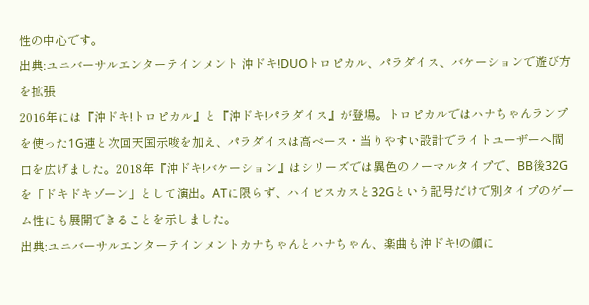性の中心です。
出典:ユニバーサルエンターテインメント 沖ドキ!DUOトロピカル、パラダイス、バケーションで遊び方を拡張
2016年には『沖ドキ!トロピカル』と『沖ドキ!パラダイス』が登場。トロピカルではハナちゃんランプを使った1G連と次回天国示唆を加え、パラダイスは高ベース・当りやすい設計でライトユーザーへ間口を広げました。2018年『沖ドキ!バケーション』はシリーズでは異色のノーマルタイプで、BB後32Gを「ドキドキゾーン」として演出。ATに限らず、ハイビスカスと32Gという記号だけで別タイプのゲーム性にも展開できることを示しました。
出典:ユニバーサルエンターテインメントカナちゃんとハナちゃん、楽曲も沖ドキ!の顔に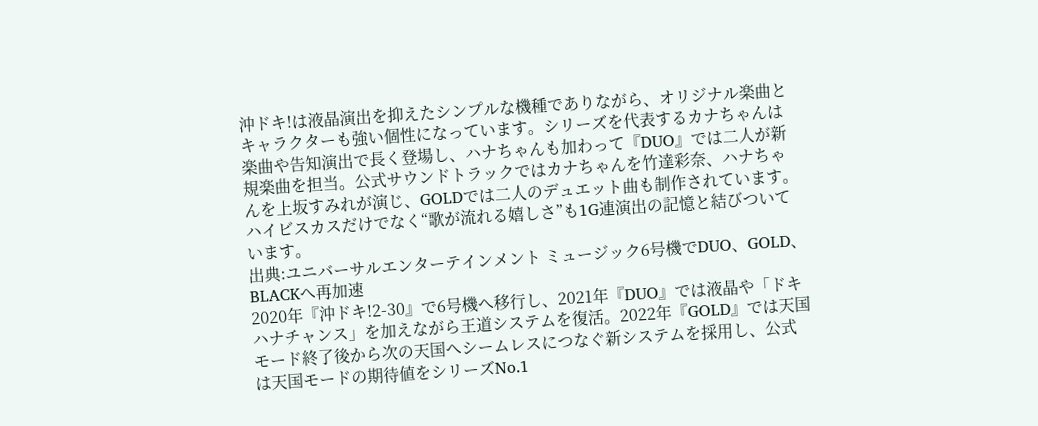沖ドキ!は液晶演出を抑えたシンプルな機種でありながら、オリジナル楽曲とキャラクターも強い個性になっています。シリーズを代表するカナちゃんは楽曲や告知演出で長く登場し、ハナちゃんも加わって『DUO』では二人が新規楽曲を担当。公式サウンドトラックではカナちゃんを竹達彩奈、ハナちゃんを上坂すみれが演じ、GOLDでは二人のデュエット曲も制作されています。ハイビスカスだけでなく“歌が流れる嬉しさ”も1G連演出の記憶と結びついています。
出典:ユニバーサルエンターテインメント ミュージック6号機でDUO、GOLD、BLACKへ再加速
2020年『沖ドキ!2-30』で6号機へ移行し、2021年『DUO』では液晶や「ドキハナチャンス」を加えながら王道システムを復活。2022年『GOLD』では天国モード終了後から次の天国へシームレスにつなぐ新システムを採用し、公式は天国モードの期待値をシリーズNo.1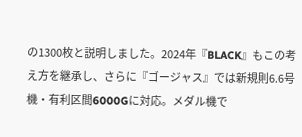の1300枚と説明しました。2024年『BLACK』もこの考え方を継承し、さらに『ゴージャス』では新規則6.6号機・有利区間6000Gに対応。メダル機で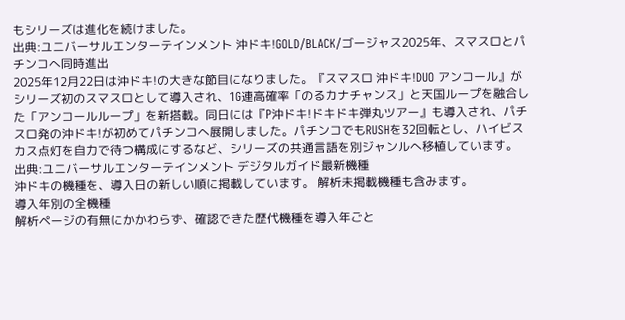もシリーズは進化を続けました。
出典:ユニバーサルエンターテインメント 沖ドキ!GOLD/BLACK/ゴージャス2025年、スマスロとパチンコへ同時進出
2025年12月22日は沖ドキ!の大きな節目になりました。『スマスロ 沖ドキ!DUO アンコール』がシリーズ初のスマスロとして導入され、1G連高確率「のるカナチャンス」と天国ループを融合した「アンコールループ」を新搭載。同日には『P沖ドキ!ドキドキ弾丸ツアー』も導入され、パチスロ発の沖ドキ!が初めてパチンコへ展開しました。パチンコでもRUSHを32回転とし、ハイビスカス点灯を自力で待つ構成にするなど、シリーズの共通言語を別ジャンルへ移植しています。
出典:ユニバーサルエンターテインメント デジタルガイド最新機種
沖ドキの機種を、導入日の新しい順に掲載しています。 解析未掲載機種も含みます。
導入年別の全機種
解析ページの有無にかかわらず、確認できた歴代機種を導入年ごと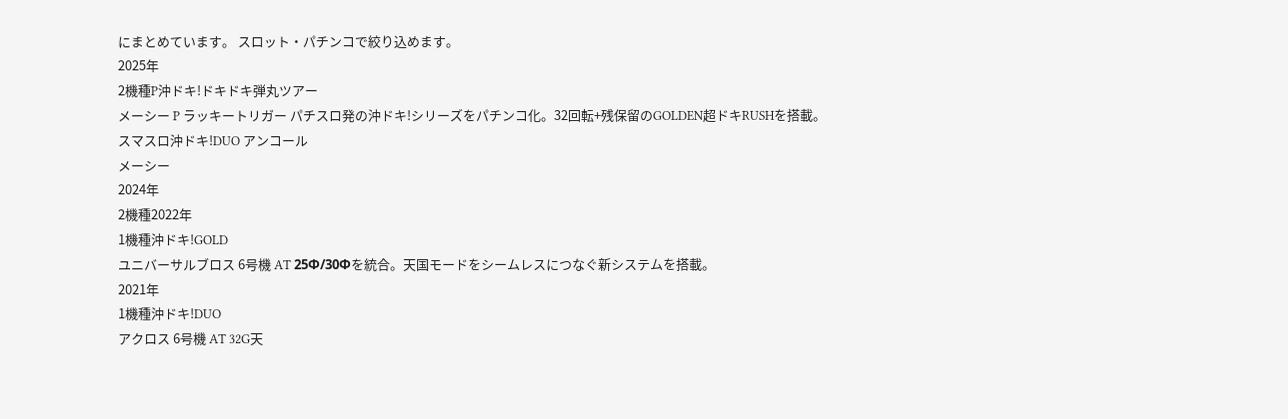にまとめています。 スロット・パチンコで絞り込めます。
2025年
2機種P沖ドキ!ドキドキ弾丸ツアー
メーシー P ラッキートリガー パチスロ発の沖ドキ!シリーズをパチンコ化。32回転+残保留のGOLDEN超ドキRUSHを搭載。
スマスロ沖ドキ!DUO アンコール
メーシー
2024年
2機種2022年
1機種沖ドキ!GOLD
ユニバーサルブロス 6号機 AT 25Φ/30Φを統合。天国モードをシームレスにつなぐ新システムを搭載。
2021年
1機種沖ドキ!DUO
アクロス 6号機 AT 32G天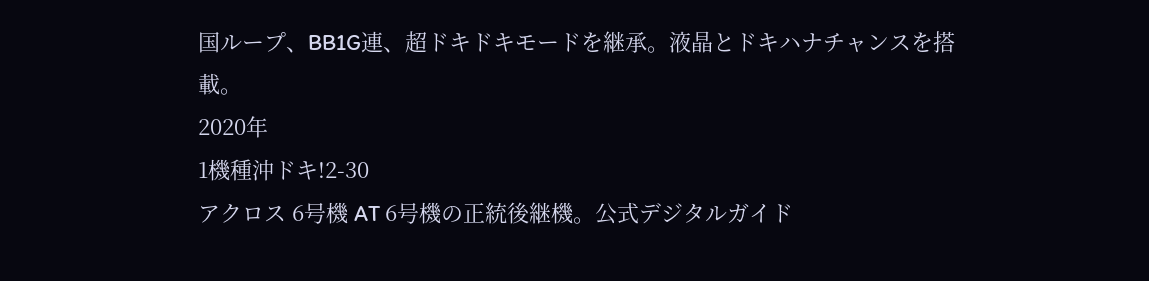国ループ、BB1G連、超ドキドキモードを継承。液晶とドキハナチャンスを搭載。
2020年
1機種沖ドキ!2-30
アクロス 6号機 AT 6号機の正統後継機。公式デジタルガイド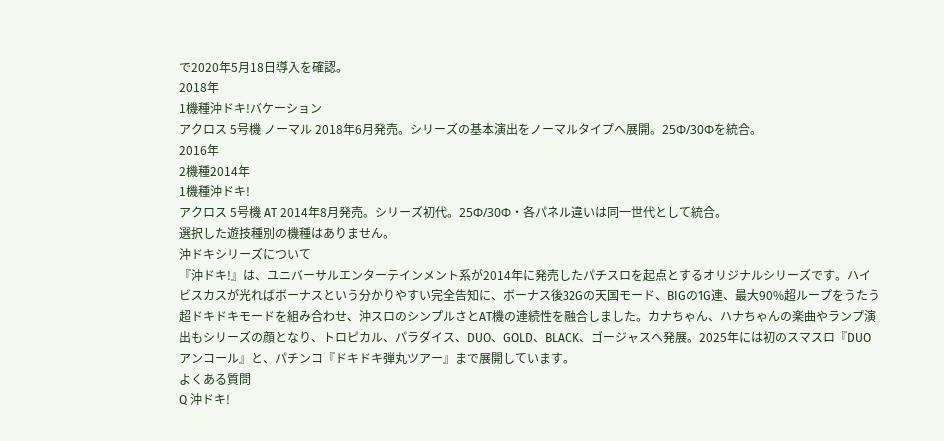で2020年5月18日導入を確認。
2018年
1機種沖ドキ!バケーション
アクロス 5号機 ノーマル 2018年6月発売。シリーズの基本演出をノーマルタイプへ展開。25Φ/30Φを統合。
2016年
2機種2014年
1機種沖ドキ!
アクロス 5号機 AT 2014年8月発売。シリーズ初代。25Φ/30Φ・各パネル違いは同一世代として統合。
選択した遊技種別の機種はありません。
沖ドキシリーズについて
『沖ドキ!』は、ユニバーサルエンターテインメント系が2014年に発売したパチスロを起点とするオリジナルシリーズです。ハイビスカスが光ればボーナスという分かりやすい完全告知に、ボーナス後32Gの天国モード、BIGの1G連、最大90%超ループをうたう超ドキドキモードを組み合わせ、沖スロのシンプルさとAT機の連続性を融合しました。カナちゃん、ハナちゃんの楽曲やランプ演出もシリーズの顔となり、トロピカル、パラダイス、DUO、GOLD、BLACK、ゴージャスへ発展。2025年には初のスマスロ『DUO アンコール』と、パチンコ『ドキドキ弾丸ツアー』まで展開しています。
よくある質問
Q 沖ドキ!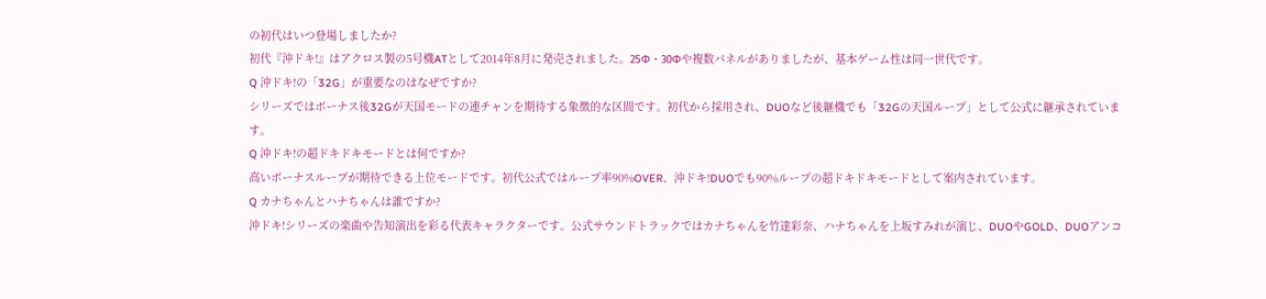の初代はいつ登場しましたか?
初代『沖ドキ!』はアクロス製の5号機ATとして2014年8月に発売されました。25Φ・30Φや複数パネルがありましたが、基本ゲーム性は同一世代です。
Q 沖ドキ!の「32G」が重要なのはなぜですか?
シリーズではボーナス後32Gが天国モードの連チャンを期待する象徴的な区間です。初代から採用され、DUOなど後継機でも「32Gの天国ループ」として公式に継承されています。
Q 沖ドキ!の超ドキドキモードとは何ですか?
高いボーナスループが期待できる上位モードです。初代公式ではループ率90%OVER、沖ドキ!DUOでも90%ループの超ドキドキモードとして案内されています。
Q カナちゃんとハナちゃんは誰ですか?
沖ドキ!シリーズの楽曲や告知演出を彩る代表キャラクターです。公式サウンドトラックではカナちゃんを竹達彩奈、ハナちゃんを上坂すみれが演じ、DUOやGOLD、DUOアンコ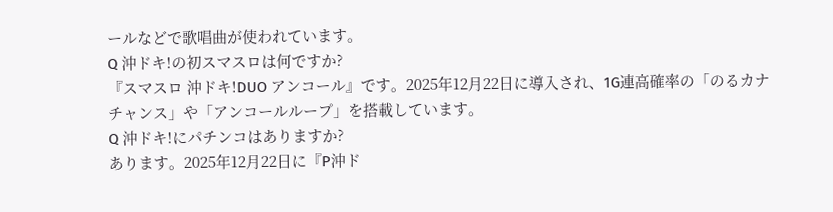ールなどで歌唱曲が使われています。
Q 沖ドキ!の初スマスロは何ですか?
『スマスロ 沖ドキ!DUO アンコール』です。2025年12月22日に導入され、1G連高確率の「のるカナチャンス」や「アンコールループ」を搭載しています。
Q 沖ドキ!にパチンコはありますか?
あります。2025年12月22日に『P沖ド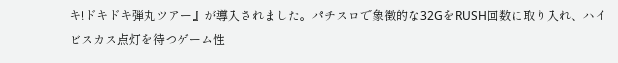キ!ドキドキ弾丸ツアー』が導入されました。パチスロで象徴的な32GをRUSH回数に取り入れ、ハイビスカス点灯を待つゲーム性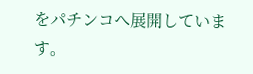をパチンコへ展開しています。